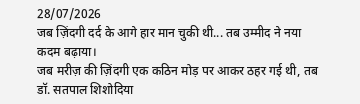28/07/2026
जब ज़िंदगी दर्द के आगे हार मान चुकी थी... तब उम्मीद ने नया कदम बढ़ाया।
जब मरीज़ की ज़िंदगी एक कठिन मोड़ पर आकर ठहर गई थी, तब डॉ. सतपाल शिशोदिया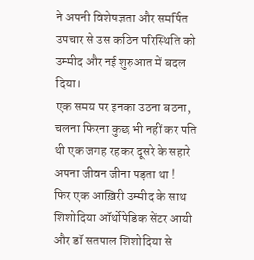ने अपनी विशेषज्ञता और समर्पित उपचार से उस कठिन परिस्थिति को उम्मीद और नई शुरुआत में बदल दिया।
एक समय पर इनका उठना बठना, चलना फिरना कुछ भी नहीं कर पति थी एक जगह रहकर दूसरे के सहारे अपना जीवन जीना पड़ता था !
फिर एक आख़िरी उम्मीद के साथ शिशोदिया ऑर्थोपेडिक सेंटर आयी और डॉ सतपाल शिशोदिया से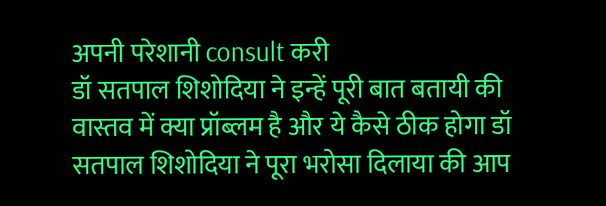अपनी परेशानी consult करी
डॉ सतपाल शिशोदिया ने इन्हें पूरी बात बतायी की वास्तव में क्या प्रॉब्लम है और ये कैसे ठीक होगा डॉ सतपाल शिशोदिया ने पूरा भरोसा दिलाया की आप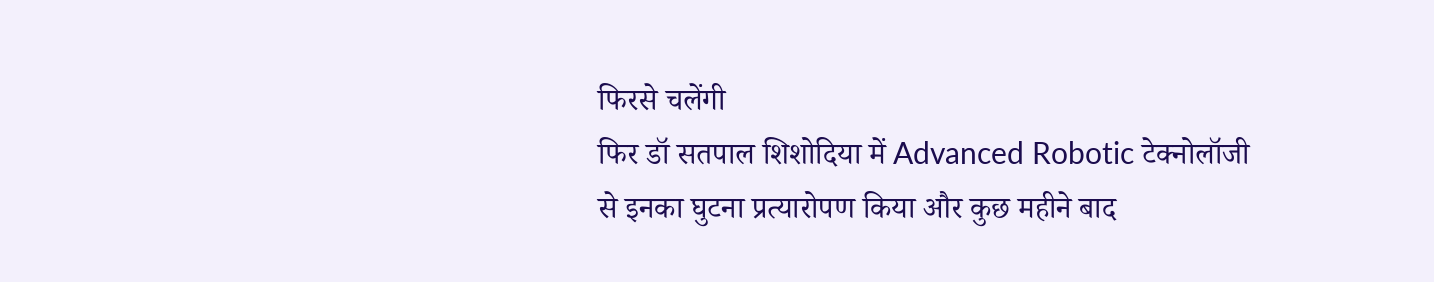फिरसे चलेंगी
फिर डॉ सतपाल शिशोदिया में Advanced Robotic टेक्नोलॉजी से इनका घुटना प्रत्यारोपण किया और कुछ महीने बाद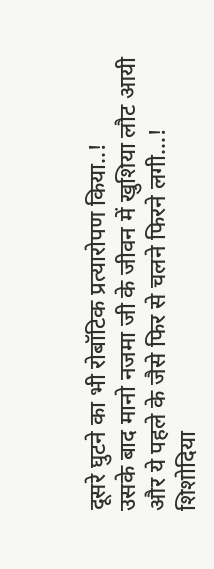दूसरे घुटने का भी रोबॉटिक प्रत्यारोपण किया..!
उसके बाद मानो नजमा जी के जीवन में खुशिया लौट आयी और ये पहले के जैसे फिर से चलने फिरने लगी…!
शिशोदिया